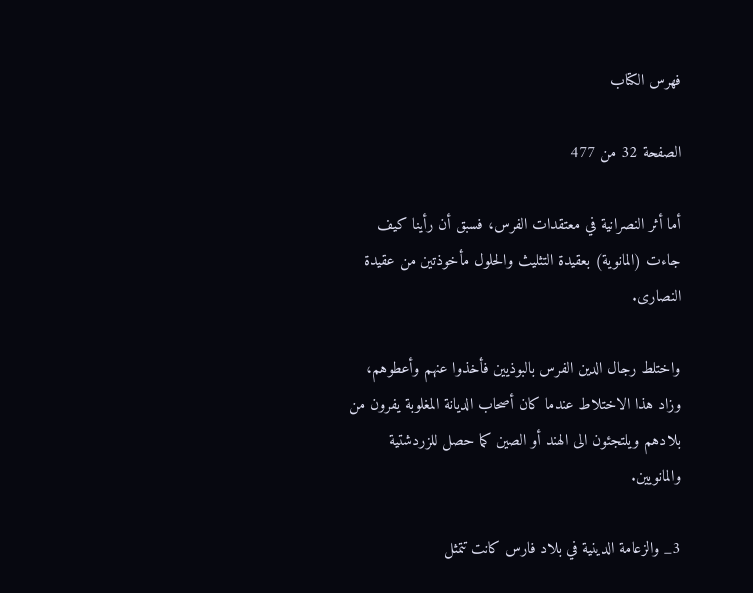فهرس الكتاب

الصفحة 32 من 477

أما أثر النصرانية في معتقدات الفرس، فسبق أن رأينا كيف جاءت (المانوية) بعقيدة التثليث والحلول مأخوذتين من عقيدة النصارى.

واختلط رجال الدين الفرس بالبوذيين فأخذوا عنهم وأعطوهم، وزاد هذا الاختلاط عندما كان أصحاب الديانة المغلوبة يفرون من بلادهم ويلتجئون الى الهند أو الصين كما حصل للزردشتية والمانويين.

3_ والزعامة الدينية في بلاد فارس كانت تتمثل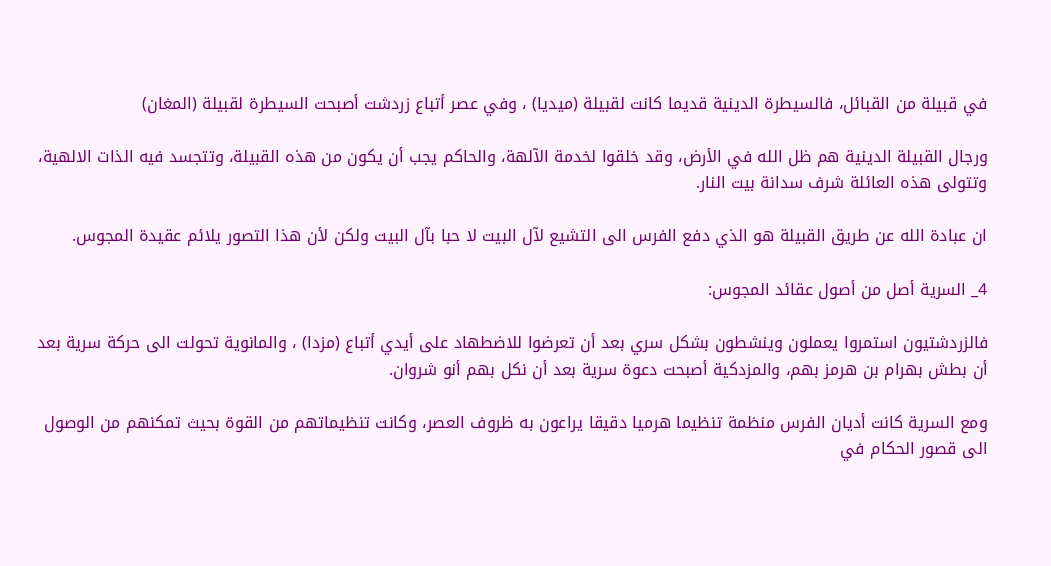في قبيلة من القبائل، فالسيطرة الدينية قديما كانت لقبيلة (ميديا) ، وفي عصر أتباع زردشت أصبحت السيطرة لقبيلة (المغان)

ورجال القبيلة الدينية هم ظل الله في الأرض، وقد خلقوا لخدمة الآلهة، والحاكم يجب أن يكون من هذه القبيلة، وتتجسد فيه الذات الالهية، وتتولى هذه العائلة شرف سدانة بيت النار.

ان عبادة الله عن طريق القبيلة هو الذي دفع الفرس الى التشيع لآل البيت لا حبا بآل البيت ولكن لأن هذا التصور يلائم عقيدة المجوس.

4_ السرية أصل من أصول عقائد المجوس:

فالزردشتيون استمروا يعملون وينشطون بشكل سري بعد أن تعرضوا للاضطهاد على أيدي أتباع (مزدا) ، والمانوية تحولت الى حركة سرية بعد أن بطش بهرام بن هرمز بهم، والمزدكية أصبحت دعوة سرية بعد أن نكل بهم أنو شروان.

ومع السرية كانت أديان الفرس منظمة تنظيما هرميا دقيقا يراعون به ظروف العصر، وكانت تنظيماتهم من القوة بحيث تمكنهم من الوصول الى قصور الحكام في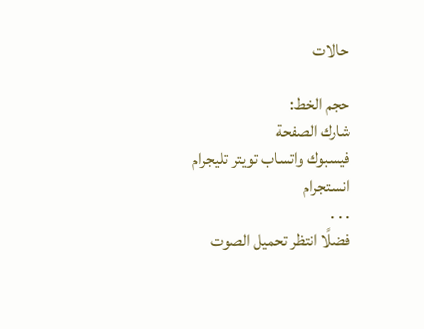حالات

حجم الخط:
شارك الصفحة
فيسبوك واتساب تويتر تليجرام انستجرام
. . .
فضلًا انتظر تحميل الصوت